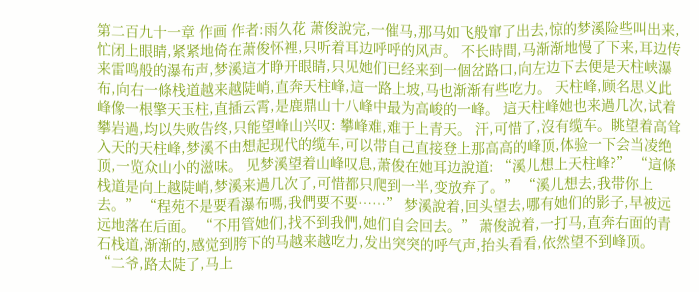第二百九十一章 作画 作者:雨久花 萧俊說完,一催马,那马如飞般窜了出去,惊的梦溪险些叫出来,忙闭上眼睛,紧紧地倚在萧俊怀裡,只听着耳边呼呼的风声。 不长時間,马渐渐地慢了下来,耳边传来雷鸣般的瀑布声,梦溪這才睁开眼睛,只见她们已经来到一個岔路口,向左边下去便是天柱峡瀑布,向右一條栈道越来越陡峭,直奔天柱峰,這一路上坡,马也渐渐有些吃力。 天柱峰,顾名思义此峰像一根擎天玉柱,直插云霄,是鹿鼎山十八峰中最为高峻的一峰。 這天柱峰她也来過几次,试着攀岩過,均以失败告终,只能望峰山兴叹: 攀峰难,难于上青天。 汗,可惜了,沒有缆车。眺望着高耸入天的天柱峰,梦溪不由想起现代的缆车,可以带自己直接登上那高高的峰顶,体验一下会当凌绝顶,一览众山小的滋味。 见梦溪望着山峰叹息,萧俊在她耳边說道: “溪儿想上天柱峰?” “這條栈道是向上越陡峭,梦溪来過几次了,可惜都只爬到一半,变放弃了。” “溪儿想去,我带你上去。” “程苑不是要看瀑布嗎,我們要不要……” 梦溪說着,回头望去,哪有她们的影子,早被远远地落在后面。 “不用管她们,找不到我們,她们自会回去。” 萧俊說着,一打马,直奔右面的青石栈道,渐渐的,感觉到胯下的马越来越吃力,发出突突的呼气声,抬头看看,依然望不到峰顶。 “二爷,路太陡了,马上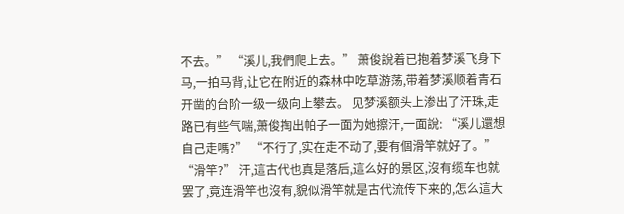不去。” “溪儿,我們爬上去。” 萧俊說着已抱着梦溪飞身下马,一拍马背,让它在附近的森林中吃草游荡,带着梦溪顺着青石开凿的台阶一级一级向上攀去。 见梦溪额头上渗出了汗珠,走路已有些气喘,萧俊掏出帕子一面为她擦汗,一面說: “溪儿還想自己走嗎?” “不行了,实在走不动了,要有個滑竿就好了。” “滑竿?” 汗,這古代也真是落后,這么好的景区,沒有缆车也就罢了,竟连滑竿也沒有,貌似滑竿就是古代流传下来的,怎么這大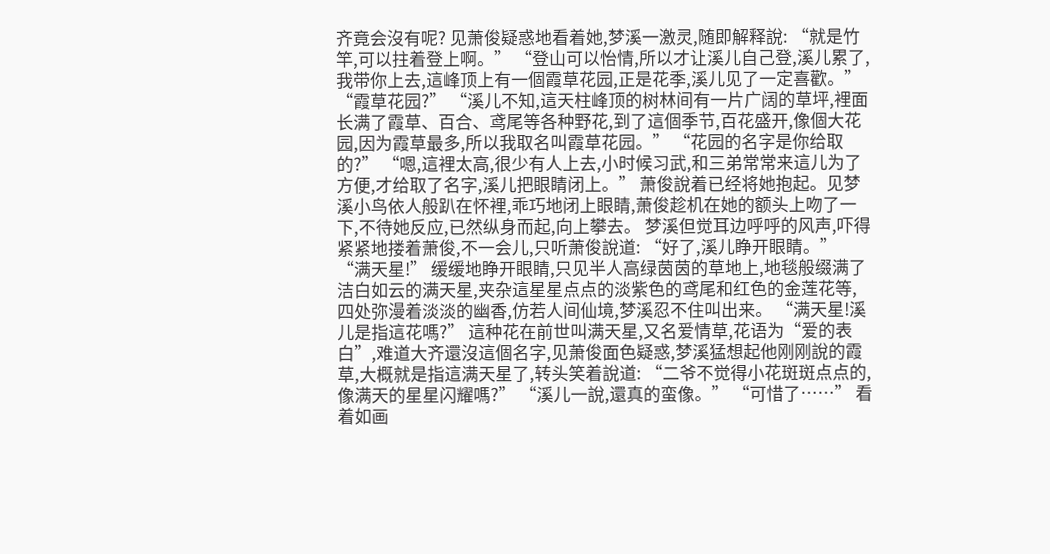齐竟会沒有呢? 见萧俊疑惑地看着她,梦溪一激灵,随即解释說: “就是竹竿,可以拄着登上啊。” “登山可以怡情,所以才让溪儿自己登,溪儿累了,我带你上去,這峰顶上有一個霞草花园,正是花季,溪儿见了一定喜歡。” “霞草花园?” “溪儿不知,這天柱峰顶的树林间有一片广阔的草坪,裡面长满了霞草、百合、鸢尾等各种野花,到了這個季节,百花盛开,像個大花园,因为霞草最多,所以我取名叫霞草花园。” “花园的名字是你给取的?” “嗯,這裡太高,很少有人上去,小时候习武,和三弟常常来這儿为了方便,才给取了名字,溪儿把眼睛闭上。” 萧俊說着已经将她抱起。见梦溪小鸟依人般趴在怀裡,乖巧地闭上眼睛,萧俊趁机在她的额头上吻了一下,不待她反应,已然纵身而起,向上攀去。 梦溪但觉耳边呼呼的风声,吓得紧紧地搂着萧俊,不一会儿,只听萧俊說道: “好了,溪儿睁开眼睛。” “满天星!” 缓缓地睁开眼睛,只见半人高绿茵茵的草地上,地毯般缀满了洁白如云的满天星,夹杂這星星点点的淡紫色的鸢尾和红色的金莲花等,四处弥漫着淡淡的幽香,仿若人间仙境,梦溪忍不住叫出来。 “满天星!溪儿是指這花嗎?” 這种花在前世叫满天星,又名爱情草,花语为“爱的表白”,难道大齐還沒這個名字,见萧俊面色疑惑,梦溪猛想起他刚刚說的霞草,大概就是指這满天星了,转头笑着說道: “二爷不觉得小花斑斑点点的,像满天的星星闪耀嗎?” “溪儿一說,還真的蛮像。” “可惜了……” 看着如画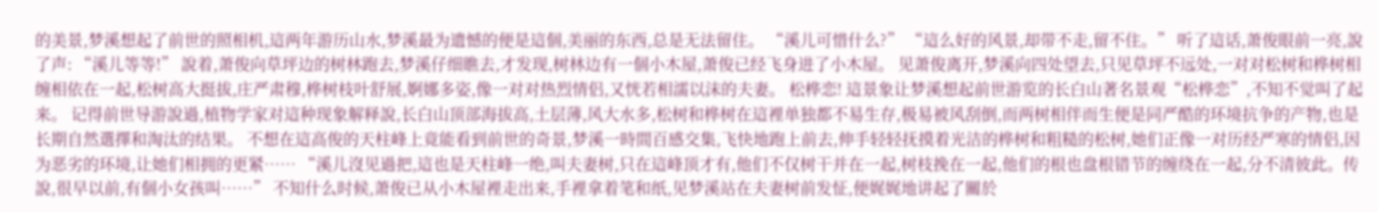的美景,梦溪想起了前世的照相机,這两年游历山水,梦溪最为遗憾的便是這個,美丽的东西,总是无法留住。 “溪儿可惜什么?” “這么好的风景,却带不走,留不住。” 听了這话,萧俊眼前一亮,說了声: “溪儿等等!” 說着,萧俊向草坪边的树林跑去,梦溪仔细瞧去,才发现,树林边有一個小木屋,萧俊已经飞身进了小木屋。 见萧俊离开,梦溪向四处望去,只见草坪不远处,一对对松树和桦树相缠相依在一起,松树高大挺拔,庄严肃穆,桦树枝叶舒展,婀娜多姿,像一对对热烈情侣,又恍若相濡以沫的夫妻。 松桦恋! 這景象让梦溪想起前世游览的长白山著名景观“松桦恋”,不知不觉叫了起来。 记得前世导游說過,植物学家对這种现象解释說,长白山顶部海拔高,土层薄,风大水多,松树和桦树在這裡单独都不易生存,极易被风刮倒,而两树相伴而生便是同严酷的环境抗争的产物,也是长期自然選擇和淘汰的结果。 不想在這高俊的天柱峰上竟能看到前世的奇景,梦溪一時間百感交集,飞快地跑上前去,伸手轻轻抚摸着光洁的桦树和粗糙的松树,她们正像一对历经严寒的情侣,因为恶劣的环境,让她们相拥的更紧…… “溪儿沒见過把,這也是天柱峰一绝,叫夫妻树,只在這峰顶才有,他们不仅树干并在一起,树枝挽在一起,他们的根也盘根错节的缠绕在一起,分不清彼此。传說,很早以前,有個小女孩叫……” 不知什么时候,萧俊已从小木屋裡走出来,手裡拿着笔和纸,见梦溪站在夫妻树前发怔,便娓娓地讲起了關於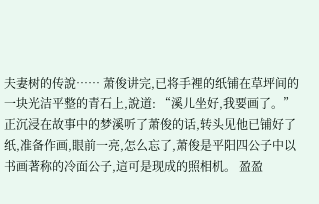夫妻树的传說…… 萧俊讲完,已将手裡的纸铺在草坪间的一块光洁平整的青石上,說道: “溪儿坐好,我要画了。” 正沉浸在故事中的梦溪听了萧俊的话,转头见他已铺好了纸,准备作画,眼前一亮,怎么忘了,萧俊是平阳四公子中以书画著称的冷面公子,這可是现成的照相机。 盈盈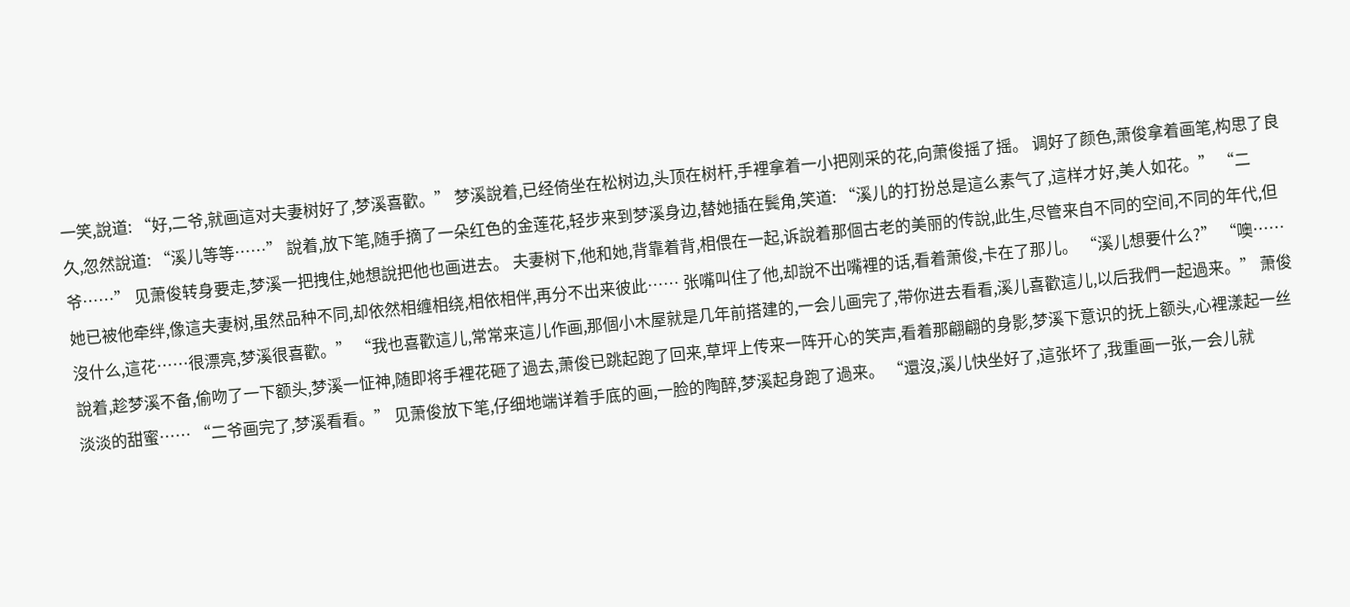一笑,說道: “好,二爷,就画這对夫妻树好了,梦溪喜歡。” 梦溪說着,已经倚坐在松树边,头顶在树杆,手裡拿着一小把刚采的花,向萧俊摇了摇。 调好了颜色,萧俊拿着画笔,构思了良久,忽然說道: “溪儿等等……” 說着,放下笔,随手摘了一朵红色的金莲花,轻步来到梦溪身边,替她插在鬓角,笑道: “溪儿的打扮总是這么素气了,這样才好,美人如花。” “二爷……” 见萧俊转身要走,梦溪一把拽住,她想說把他也画进去。 夫妻树下,他和她,背靠着背,相偎在一起,诉說着那個古老的美丽的传說,此生,尽管来自不同的空间,不同的年代,但她已被他牵绊,像這夫妻树,虽然品种不同,却依然相缠相绕,相依相伴,再分不出来彼此…… 张嘴叫住了他,却說不出嘴裡的话,看着萧俊,卡在了那儿。 “溪儿想要什么?” “噢……沒什么,這花……很漂亮,梦溪很喜歡。” “我也喜歡這儿,常常来這儿作画,那個小木屋就是几年前搭建的,一会儿画完了,带你进去看看,溪儿喜歡這儿,以后我們一起過来。” 萧俊說着,趁梦溪不备,偷吻了一下额头,梦溪一怔神,随即将手裡花砸了過去,萧俊已跳起跑了回来,草坪上传来一阵开心的笑声,看着那翩翩的身影,梦溪下意识的抚上额头,心裡漾起一丝淡淡的甜蜜…… “二爷画完了,梦溪看看。” 见萧俊放下笔,仔细地端详着手底的画,一脸的陶醉,梦溪起身跑了過来。 “還沒,溪儿快坐好了,這张坏了,我重画一张,一会儿就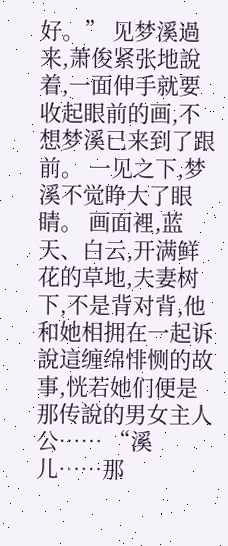好。” 见梦溪過来,萧俊紧张地說着,一面伸手就要收起眼前的画,不想梦溪已来到了跟前。 一见之下,梦溪不觉睁大了眼睛。 画面裡,蓝天、白云,开满鲜花的草地,夫妻树下,不是背对背,他和她相拥在一起诉說這缠绵悱恻的故事,恍若她们便是那传說的男女主人公…… “溪儿……那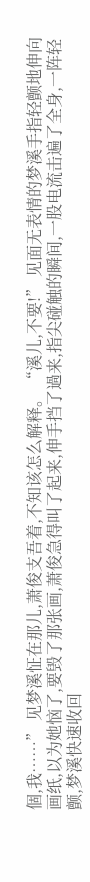個,我……” 见梦溪怔在那儿,萧俊支吾着,不知该怎么解释。 “溪儿,不要!” 见面无表情的梦溪手指轻颤地伸向画纸,以为她恼了,要毁了那张画,萧俊急得叫了起来,伸手挡了過来,指尖碰触的瞬间,一股电流击遍了全身,一阵轻颤,梦溪快速收回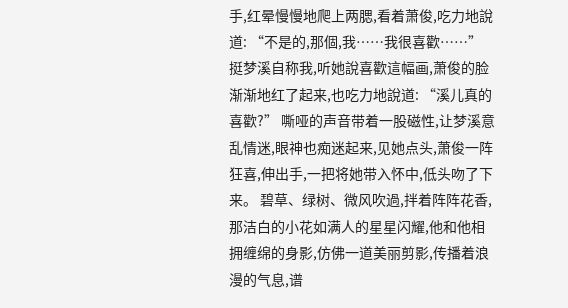手,红晕慢慢地爬上两腮,看着萧俊,吃力地說道: “不是的,那個,我……我很喜歡……” 挺梦溪自称我,听她說喜歡這幅画,萧俊的脸渐渐地红了起来,也吃力地說道: “溪儿真的喜歡?” 嘶哑的声音带着一股磁性,让梦溪意乱情迷,眼神也痴迷起来,见她点头,萧俊一阵狂喜,伸出手,一把将她带入怀中,低头吻了下来。 碧草、绿树、微风吹過,拌着阵阵花香,那洁白的小花如满人的星星闪耀,他和他相拥缠绵的身影,仿佛一道美丽剪影,传播着浪漫的气息,谱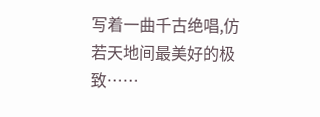写着一曲千古绝唱,仿若天地间最美好的极致……